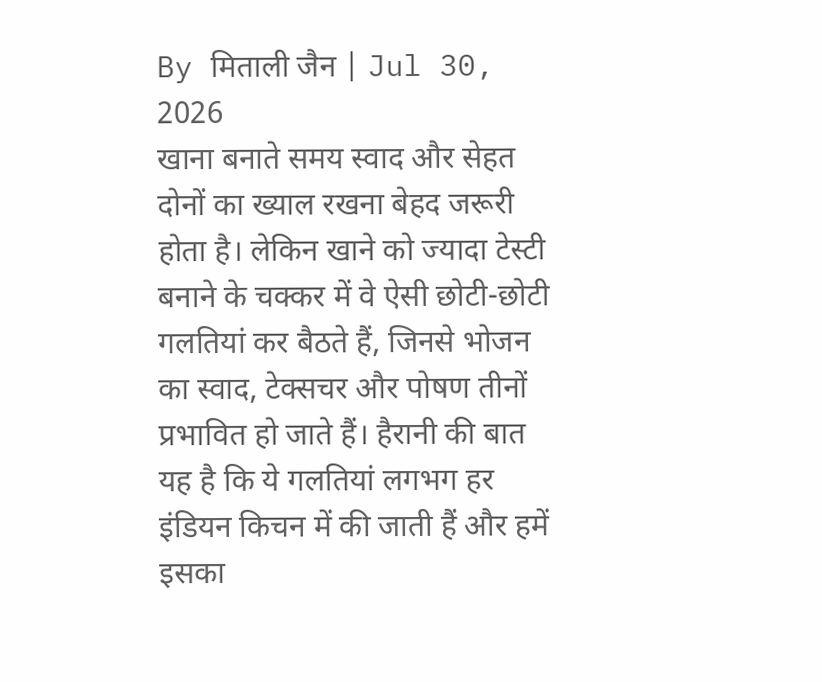By मिताली जैन | Jul 30, 2026
खाना बनाते समय स्वाद और सेहत दोनों का ख्याल रखना बेहद जरूरी होता है। लेकिन खाने को ज्यादा टेस्टी बनाने के चक्कर में वे ऐसी छोटी-छोटी गलतियां कर बैठते हैं, जिनसे भोजन का स्वाद, टेक्सचर और पोषण तीनों प्रभावित हो जाते हैं। हैरानी की बात यह है कि ये गलतियां लगभग हर इंडियन किचन में की जाती हैं और हमें इसका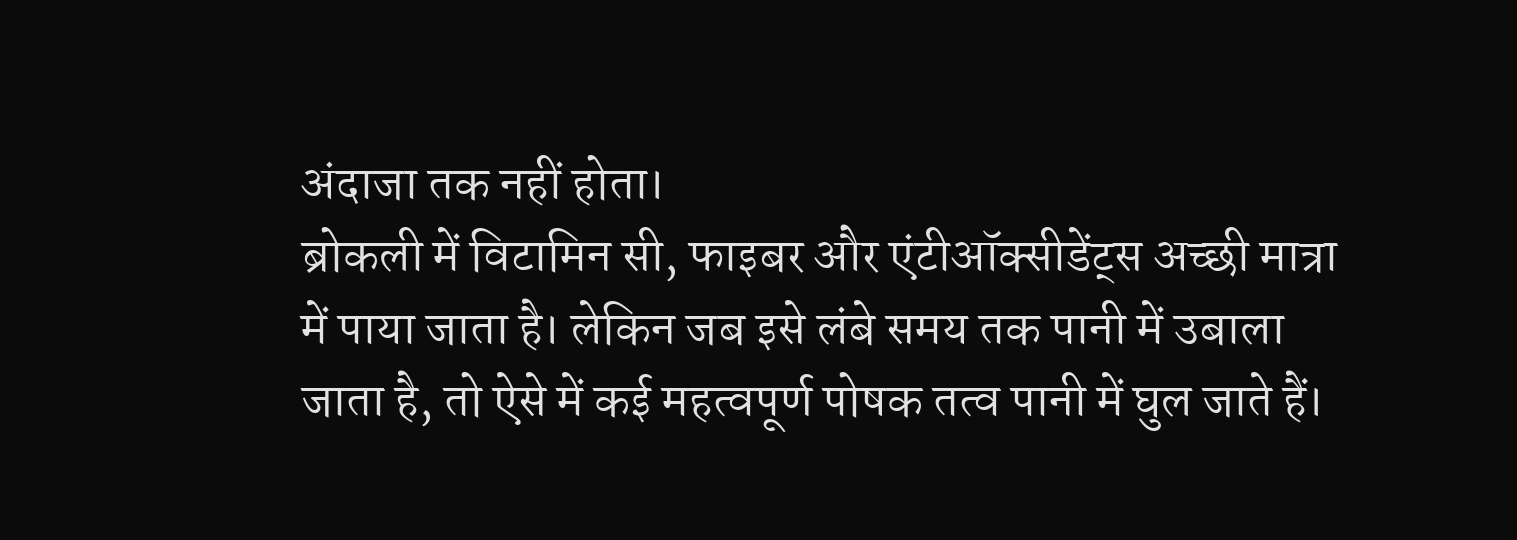अंदाजा तक नहीं होता।
ब्रोकली में विटामिन सी, फाइबर और एंटीऑक्सीडेंट्स अच्छी मात्रा में पाया जाता है। लेकिन जब इसे लंबे समय तक पानी में उबाला जाता है, तो ऐसे में कई महत्वपूर्ण पोषक तत्व पानी में घुल जाते हैं।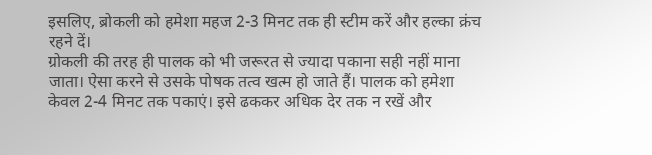इसलिए, ब्रोकली को हमेशा महज 2-3 मिनट तक ही स्टीम करें और हल्का क्रंच रहने दें।
ग्रोकली की तरह ही पालक को भी जरूरत से ज्यादा पकाना सही नहीं माना जाता। ऐसा करने से उसके पोषक तत्व खत्म हो जाते हैं। पालक को हमेशा केवल 2-4 मिनट तक पकाएं। इसे ढककर अधिक देर तक न रखें और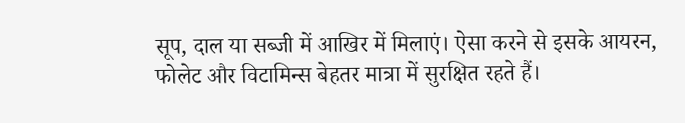सूप, दाल या सब्जी में आखिर में मिलाएं। ऐसा करने से इसके आयरन, फोलेट और विटामिन्स बेहतर मात्रा में सुरक्षित रहते हैं।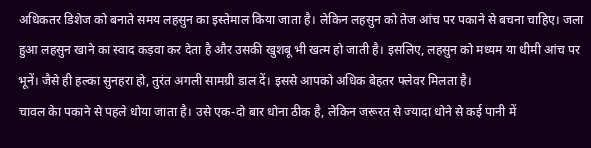अधिकतर डिशेज को बनाते समय लहसुन का इस्तेमाल किया जाता है। लेकिन लहसुन को तेज आंच पर पकाने से बचना चाहिए। जला हुआ लहसुन खाने का स्वाद कड़वा कर देता है और उसकी खुशबू भी खत्म हो जाती है। इसलिए, लहसुन को मध्यम या धीमी आंच पर भूनें। जैसे ही हल्का सुनहरा हो, तुरंत अगली सामग्री डाल दें। इससे आपको अधिक बेहतर फ्लेवर मिलता है।
चावल केा पकाने से पहले धोया जाता है। उसे एक-दो बार धोना ठीक है, लेकिन जरूरत से ज्यादा धोने से कई पानी में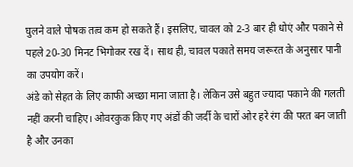घुलने वाले पोषक तत्व कम हो सकते हैं। इसलिए, चावल को 2-3 बार ही धोएं और पकाने से पहले 20-30 मिनट भिगोकर रख दें। साथ ही, चावल पकाते समय जरूरत के अनुसार पानी का उपयोग करें।
अंडे को सेहत के लिए काफी अच्छा माना जाता है। लेकिन उसे बहुत ज्यादा पकाने की गलती नहीं करनी चाहिए। ओवरकुक किए गए अंडों की जर्दी के चारों ओर हरे रंग की परत बन जाती है और उनका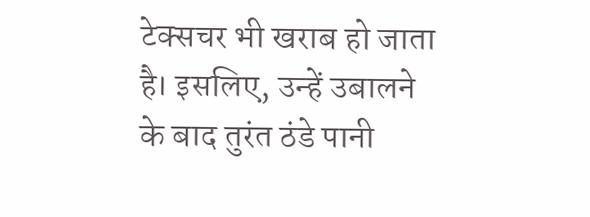टेक्सचर भी खराब हो जाता है। इसलिए, उन्हें उबालने के बाद तुरंत ठंडे पानी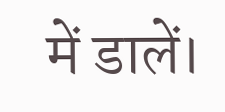में डालें।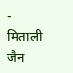- मिताली जैन